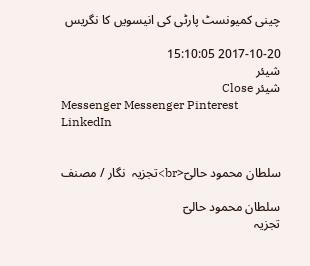چینی کمیونسٹ پارٹی کی انیسویں کا نگریس

2017-10-20 15:10:05
شیئر
شیئر Close
Messenger Messenger Pinterest LinkedIn


سلطان محمود حالیؔ<br>تجزیہ  نگار / مصنف

سلطان محمود حالیؔ
تجزیہ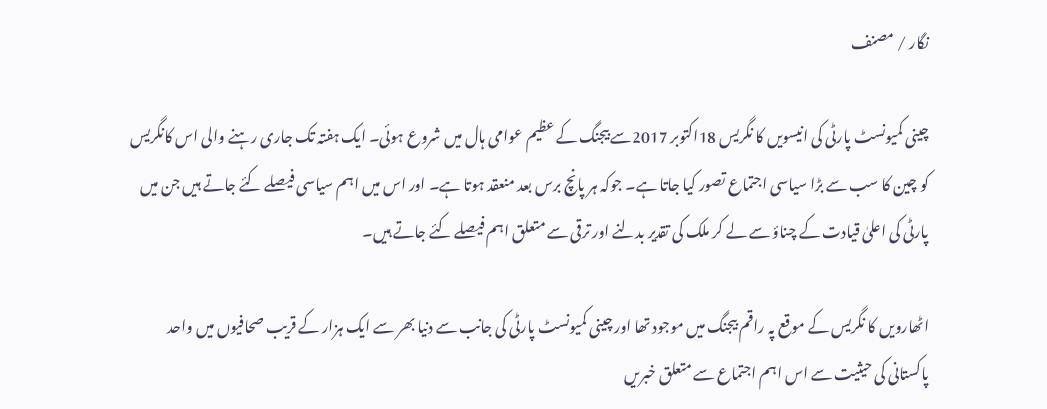نگار / مصنف

چینی کمیونسٹ پارٹی کی انیسویں کا نگریس 18اکتوبر 2017سے بیجنگ کے عظیم عوامی ہال میں شروع ہوئی۔ ایک ہفتہ تک جاری رہنے والی اس کانگریس کو چین کا سب سے بڑا سیاسی اجتماع تصور کیا جاتا ہے۔ جوکہ ہر پانچ برس بعد منعقد ہوتا ہے۔ اور اس میں اہم سیاسی فیصلے کئے جاتے ہیں جن میں پارٹی کی اعلیٰ قیادت کے چناؤ سے لے کر ملک کی تقدیر بدلنے اور ترقی سے متعلق اہم فیصلے کئے جاتے ہیں۔

اٹھارویں کا نگریس کے موقع پہ راقم بیجنگ میں موجود تھا اور چینی کمیونسٹ پارٹی کی جانب سے دنیا بھر سے ایک ہزار کے قریب صحافیوں میں واحد پاکستانی کی حیثیت سے اس اہم اجتماع سے متعلق خبریں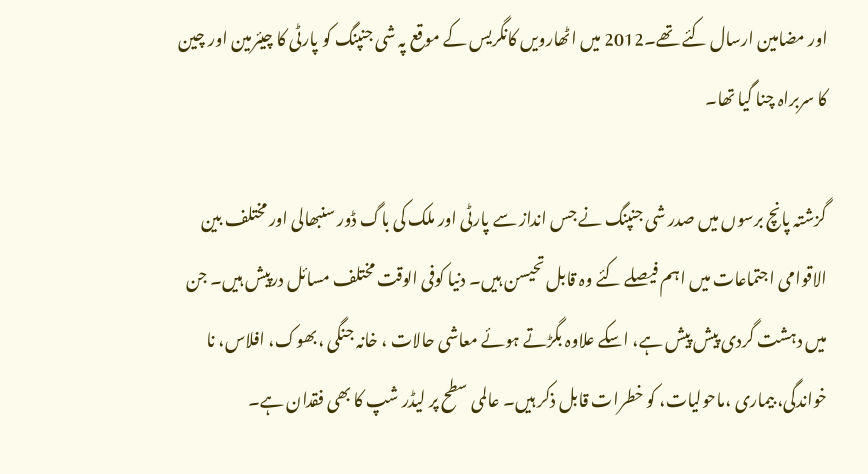اور مضامین ارسال کئے تھے۔2012 میں اٹھارویں کانگریس کے موقع پہ شی جنپنگ کو پارٹی کا چیئرمین اور چین کا سربراہ چنا گیا تھا۔

گزشتہ پانچ برسوں میں صدر شی جنپنگ نے جس انداز سے پارٹی اور ملک کی باگ ڈور سنبھالی اور مختلف بین الاقوامی اجتماعات میں اہم فیصلے کئے وہ قابل تحیسن ہیں۔ دنیا کوفی الوقت مختلف مسائل درپیش ہیں۔ جن میں دہشت گردی پیش پیش ہے، اسکے علاوہ بگڑتے ہوئے معاشی حالات ، خانہ جنگی ،بھوک، افلاس، نا خواندگی، بیماری ،ماحولیات، کو خطرات قابل ذکر ہیں۔ عالمی سطح پر لیڈر شپ کا بھی فقدان ہے۔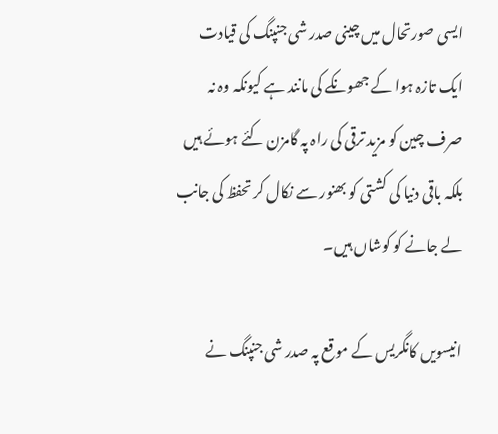ایسی صورتحال میں چینی صدر شی جنپنگ کی قیادت ایک تازہ ہوا کے جھونکے کی مانند ہے کیونکہ وہ نہ صرف چین کو مزید ترقی کی راہ پہ گامزن کئے ہوئے ہیں بلکہ باقی دنیا کی کشتی کو بھنور سے نکال کر تحفظ کی جانب لے جانے کو کوشاں ہیں۔

انیسویں کانگریس کے موقع پہ صدر شی جنپنگ نے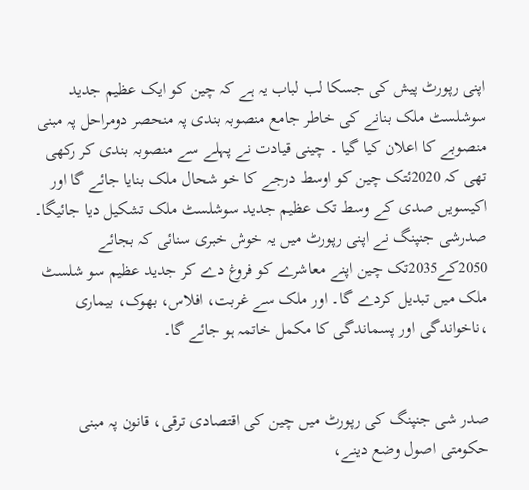اپنی رپورٹ پیش کی جسکا لب لباب یہ ہے کہ چین کو ایک عظیم جدید سوشلسٹ ملک بنانے کی خاطر جامع منصوبہ بندی پہ منحصر دومراحل پہ مبنی منصوبے کا اعلان کیا گیا ۔ چینی قیادت نے پہلے سے منصوبہ بندی کر رکھی تھی کہ 2020ئتک چین کو اوسط درجے کا خو شحال ملک بنایا جائے گا اور اکیسویں صدی کے وسط تک عظیم جدید سوشلسٹ ملک تشکیل دیا جائیگا۔
صدرشی جنپنگ نے اپنی رپورٹ میں یہ خوش خبری سنائی کہ بجائے 2050کے2035تک چین اپنے معاشرے کو فروغ دے کر جدید عظیم سو شلسٹ ملک میں تبدیل کردے گا۔ اور ملک سے غربت، افلاس، بھوک، بیماری ،ناخواندگی اور پسماندگی کا مکمل خاتمہ ہو جائے گا۔


صدر شی جنپنگ کی رپورٹ میں چین کی اقتصادی ترقی، قانون پہ مبنی حکومتی اصول وضع دینے،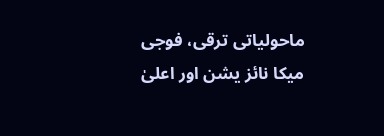ماحولیاتی ترقی، فوجی میکا نائز یشن اور اعلیٰ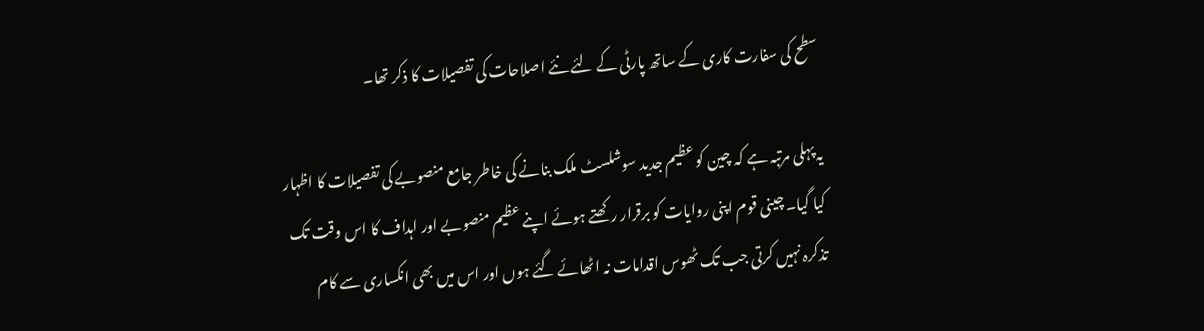سطح کی سفارت کاری کے ساتھ پارٹی کے لئے نئے اصلاحات کی تفصیلات کا ذکر تھا۔

یہ پہلی مرتبہ ہے کہ چین کو عظیم جدید سوشلسٹ ملک بنانے کی خاطر جامع منصوبے کی تفصیلات کا اظہار کیا گیا۔ چینی قوم اپنی روایات کو برقرار رکھتے ہوئے اپنے عظیم منصوبے اور اہداف کا اس وقت تک تذکرہ نہیں کرتی جب تک ٹھوس اقدامات نہ اٹھائے گئے ہوں اور اس میں بھی انکساری سے کام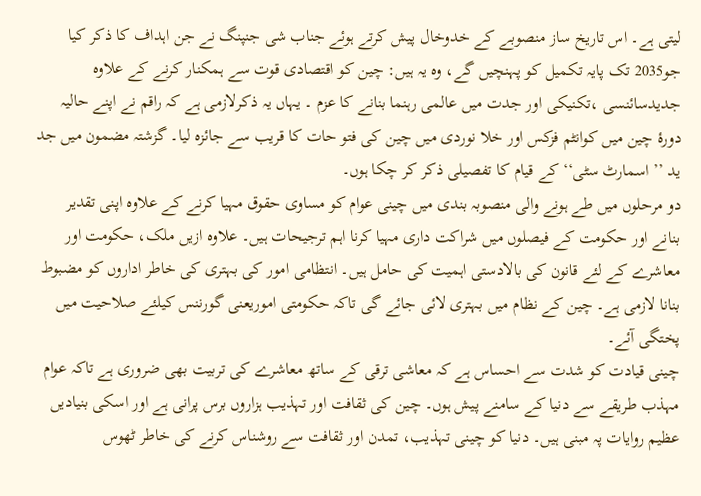لیتی ہے۔ اس تاریخ ساز منصوبے کے خدوخال پیش کرتے ہوئے جناب شی جنپنگ نے جن اہداف کا ذکر کیا جو2035 تک پایہ تکمیل کو پہنچیں گے، وہ یہ ہیں: چین کو اقتصادی قوت سے ہمکنار کرنے کے علاوہ جدیدسائنسی ،تکنیکی اور جدت میں عالمی رہنما بنانے کا عزم ۔ یہاں یہ ذکرلازمی ہے کہ راقم نے اپنے حالیہ دورۂ چین میں کوانٹم فزکس اور خلا نوردی میں چین کی فتو حات کا قریب سے جائزہ لیا۔ گزشتہ مضمون میں جد ید ’’ اسمارٹ سٹی‘‘ کے قیام کا تفصیلی ذکر کر چکا ہوں۔
دو مرحلوں میں طے ہونے والی منصوبہ بندی میں چینی عوام کو مساوی حقوق مہیا کرنے کے علاوہ اپنی تقدیر بنانے اور حکومت کے فیصلوں میں شراکت داری مہیا کرنا اہم ترجیحات ہیں۔ علاوہ ازیں ملک، حکومت اور معاشرے کے لئے قانون کی بالادستی اہمیت کی حامل ہیں۔ انتظامی امور کی بہتری کی خاطر اداروں کو مضبوط بنانا لازمی ہے۔ چین کے نظام میں بہتری لائی جائے گی تاکہ حکومتی اموریعنی گورننس کیلئے صلاحیت میں پختگی آئے۔
چینی قیادت کو شدت سے احساس ہے کہ معاشی ترقی کے ساتھ معاشرے کی تربیت بھی ضروری ہے تاکہ عوام مہذب طریقے سے دنیا کے سامنے پیش ہوں۔ چین کی ثقافت اور تہذیب ہزاروں برس پرانی ہے اور اسکی بنیادیں عظیم روایات پہ مبنی ہیں۔ دنیا کو چینی تہذیب، تمدن اور ثقافت سے روشناس کرنے کی خاطر ٹھوس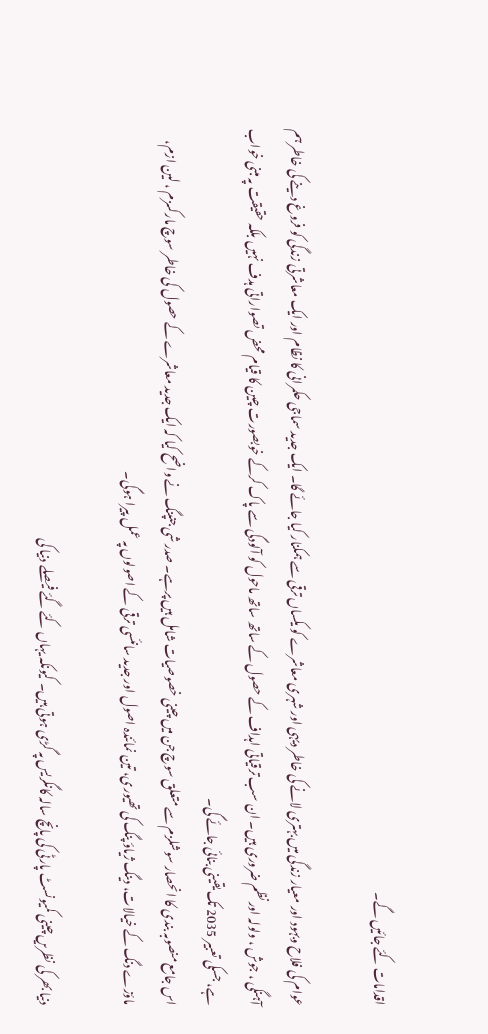اقدامات کئے جائیں گے۔

عوام کی فلاح وبہود اور معیار زندگی میں بہتری لانے کی خاطر دیہی اور شہری معاشرے کو یکساں ترقی سے ہمکنار کیا جائے گا۔ ایک جدید سماجی حکمرانی کا نظام اور ایک معاشرتی زندگی کو فروغ دینے کی خاطر ہم آہنگی ، جوش ، ولولہ اور نظم ضروری ہیں۔ ان سب ترقیاتی اہداف کے حصول کے ساتھ ساتھ ماحول کو آلودگی سے پاک کرکے خوبصورت چین کا قیام محض تصواراتی ہدف نہیں بلکہ حقیقت پہ مبنی خواب ہے، جسکی تعبیر 2035 تک یقینی بنائی جائے گی۔
اس جامع منصوبہ بندی کا انحصار سوشلزم سے متعلق سوچ جن میں چینی خصوصیات شامل ہیں پرہے۔ صدر شی جنپنگ نے واضح کیا کہ ایک جدید معاشرے کے حصول کی خاطر سوچ مارکسزم ، لین ازم، ماؤزے دنگ کے خیالات، دینگ ژیاؤ پنگ کی تھیوری، تین نمائندہ اصول اور جدید سانئسی ترقی کے اصولوں پہ عمل پیرا ہوگی۔

دنیا بھر کی نظریں چینی کمیونسٹ پارٹی کی پانچ سالہ کانگریس پہ گڑی ہوتی ہیں۔ کیونکہ یہاں کئے گئے فیصلے دنیا کی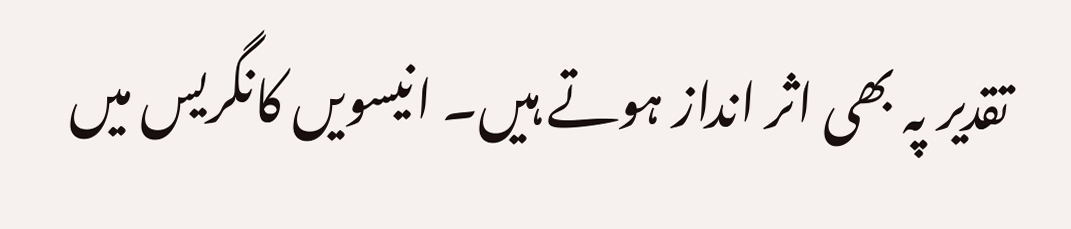تقدیر پہ بھی اثر انداز ہوتے ہیں۔ انیسویں کانگریس میں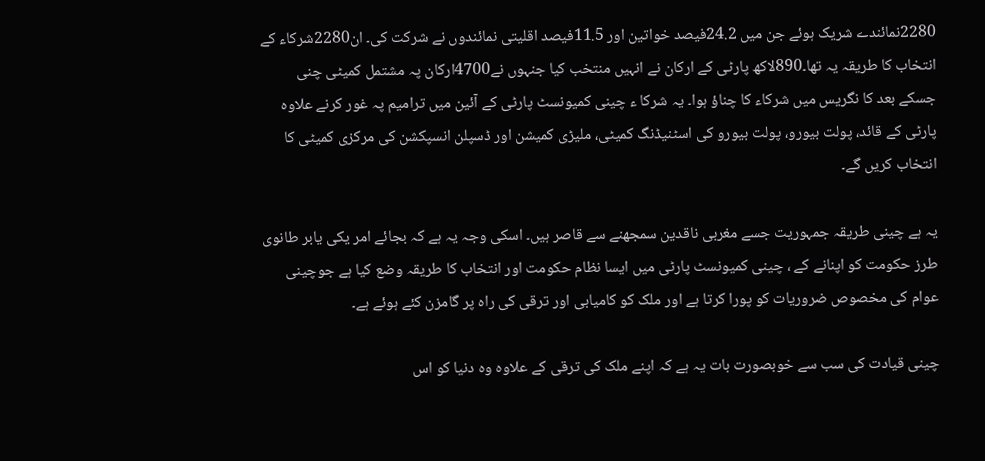2280نمائندے شریک ہوئے جن میں 24.2فیصد خواتین اور 11.5فیصد اقلیتی نمائندوں نے شرکت کی۔ ان2280شرکاء کے انتخاب کا طریقہ یہ تھا۔890لاکھ پارٹی کے ارکان نے انہیں منتخب کیا جنہوں نے4700ارکان پہ مشتمل کمیٹی چنی جسکے بعد کا نگریس میں شرکاء کا چناؤ ہوا۔ یہ شرکا ء چینی کمیونسٹ پارٹی کے آئین میں ترامیم پہ غور کرنے علاوہ پارٹی کے قائد، پولت بیورو، پولت بیورو کی اسٹنیڈنگ کمیٹی، ملیڑی کمیشن اور ڈسپلن انسپکشن کی مرکزی کمیٹی کا انتخاب کریں گے۔

یہ ہے چینی طریقہ جمہوریت جسے مغربی ناقدین سمجھنے سے قاصر ہیں۔ اسکی وجہ یہ ہے کہ بجائے امر یکی یابر طانوی طرز حکومت کو اپنانے کے ، چینی کمیونسٹ پارٹی میں ایسا نظام حکومت اور انتخاب کا طریقہ وضع کیا ہے جوچینی عوام کی مخصوص ضروریات کو پورا کرتا ہے اور ملک کو کامیابی اور ترقی کی راہ پر گامزن کئے ہوئے ہے۔

چینی قیادت کی سب سے خوبصورت بات یہ ہے کہ اپنے ملک کی ترقی کے علاوہ وہ دنیا کو اس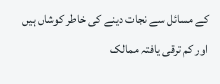کے مسائل سے نجات دینے کی خاطر کوشاں ہیں اور کم ترقی یافتہ ممالک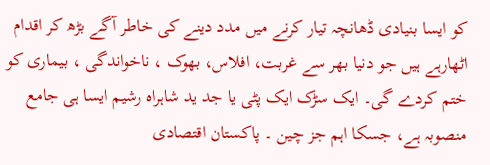کو ایسا بنیادی ڈھانچہ تیار کرنے میں مدد دینے کی خاطر آگے بڑھ کر اقدام اٹھارہے ہیں جو دنیا بھر سے غربت، افلاس، بھوک ، ناخواندگی ، بیماری کو ختم کردے گی۔ ایک سڑک ایک پٹی یا جد ید شاہراہ رشیم ایسا ہی جامع منصوبہ ہے، جسکا اہم جز چین ۔ پاکستان اقتصادی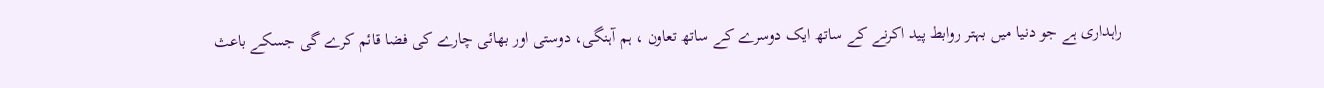راہداری ہے جو دنیا میں بہتر روابط پید اکرنے کے ساتھ ایک دوسرے کے ساتھ تعاون ، ہم آہنگی، دوستی اور بھائی چارے کی فضا قائم کرے گی جسکے باعث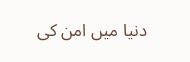دنیا میں امن کی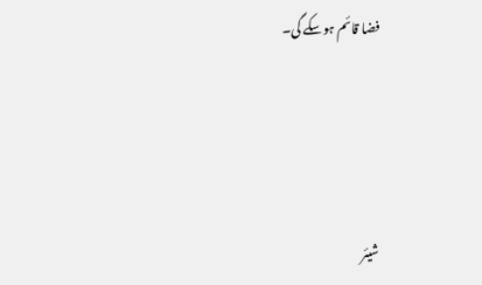فضا قائم ہوسکے گی۔




شیئر